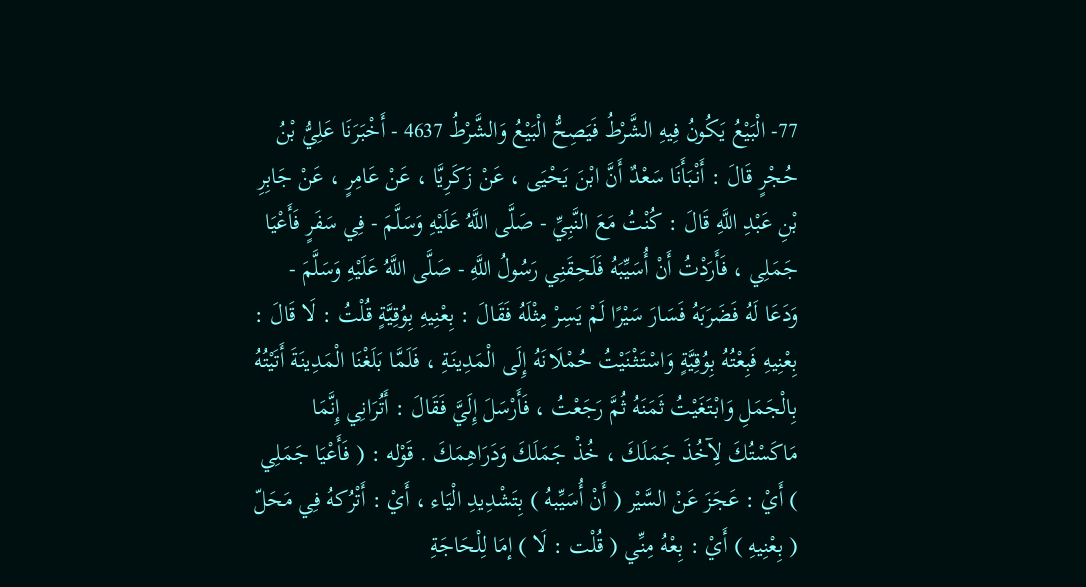77- الْبَيْعُ يَكُونُ فِيهِ الشَّرْطُ فَيَصِحُّ الْبَيْعُ وَالشَّرْطُ 4637 - أَخْبَرَنَا عَلِيُّ بْنُ حُجْرٍ قَالَ : أَنْبَأَنَا سَعْدٌ أَنَّ ابْنَ يَحْيَى ، عَنْ زَكَرِيَّا ، عَنْ عَامِرٍ ، عَنْ جَابِرِ بْنِ عَبْدِ اللَّهِ قَالَ : كُنْتُ مَعَ النَّبِيِّ - صَلَّى اللَّهُ عَلَيْهِ وَسَلَّمَ - فِي سَفَرٍ فَأَعْيَا جَمَلِي ، فَأَرَدْتُ أَنْ أُسَيِّبَهُ فَلَحِقَنِي رَسُولُ اللَّهِ - صَلَّى اللَّهُ عَلَيْهِ وَسَلَّمَ - وَدَعَا لَهُ فَضَرَبَهُ فَسَارَ سَيْرًا لَمْ يَسِرْ مِثْلَهُ فَقَالَ : بِعْنِيهِ بِوُقِيَّةٍ قُلْتُ : لَا قَالَ : بِعْنِيهِ فَبِعْتُهُ بِوُقِيَّةٍ وَاسْتَثْنَيْتُ حُمْلَانَهُ إِلَى الْمَدِينَةِ ، فَلَمَّا بَلَغْنَا الْمَدِينَةَ أَتَيْتُهُ بِالْجَمَلِ وَابْتَغَيْتُ ثَمَنَهُ ثُمَّ رَجَعْتُ ، فَأَرْسَلَ إِلَيَّ فَقَالَ : أَتُرَانِي إِنَّمَا مَاكَسْتُكَ لِآخُذَ جَمَلَكَ ، خُذْ جَمَلَكَ وَدَرَاهِمَكَ . قَوْله : ( فَأَعْيَا جَمَلِي ) أَيْ : عَجَزَ عَنْ السَّيْر ( أَنْ أُسَيِّبهُ ) بِتَشْدِيدِ الْيَاء ، أَيْ : أَتْرُكهُ فِي مَحَلّ ( بِعْنِيهِ ) أَيْ : بِعْهُ مِنِّي ( قُلْت : لَا ) إمَا لِلْحَاجَةِ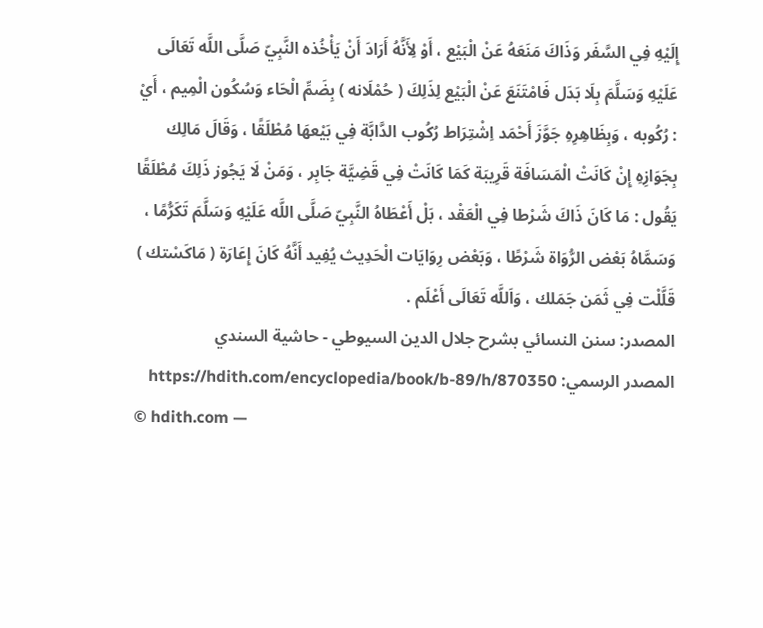إِلَيْهِ فِي السَّفَر وَذَاكَ مَنَعَهُ عَنْ الْبَيْع ، أَوْ لِأَنَّهُ أَرَادَ أَنْ يَأْخُذه النَّبِيّ صَلَّى اللَّه تَعَالَى عَلَيْهِ وَسَلَّمَ بِلَا بَدَل فَامْتَنَعَ عَنْ الْبَيْع لِذَلِكَ ( حُمْلَانه ) بِضَمِّ الْحَاء وَسُكُون الْمِيم ، أَيْ : رُكُوبه ، وَبِظَاهِرِهِ جَوَّزَ أَحْمَد اِشْتِرَاط رُكُوب الدَّابَّة فِي بَيْعهَا مُطْلَقًا ، وَقَالَ مَالِك بِجَوَازِهِ إِنْ كَانَتْ الْمَسَافَة قَرِيبَة كَمَا كَانَتْ فِي قَضِيَّة جَابِر ، وَمَنْ لَا يَجُوز ذَلِكَ مُطْلَقًا يَقُول : مَا كَانَ ذَاكَ شَرْطا فِي الْعَقْد ، بَلْ أَعْطَاهُ النَّبِيّ صَلَّى اللَّه عَلَيْهِ وَسَلَّمَ تَكَرُّمًا ، وَسَمَّاهُ بَعْض الرُّوَاة شَرْطًا ، وَبَعْض رِوَايَات الْحَدِيث يُفِيد أَنَّهُ كَانَ إِعَارَة ( مَاكَسْتك ) قَلَّلْت فِي ثَمَن جَمَلك ، وَاَللَّه تَعَالَى أَعْلَم .
المصدر: سنن النسائي بشرح جلال الدين السيوطي - حاشية السندي
المصدر الرسمي: https://hdith.com/encyclopedia/book/b-89/h/870350
© hdith.com —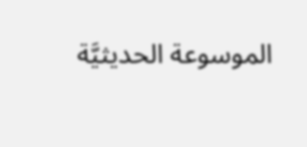الموسوعة الحديثيَّة